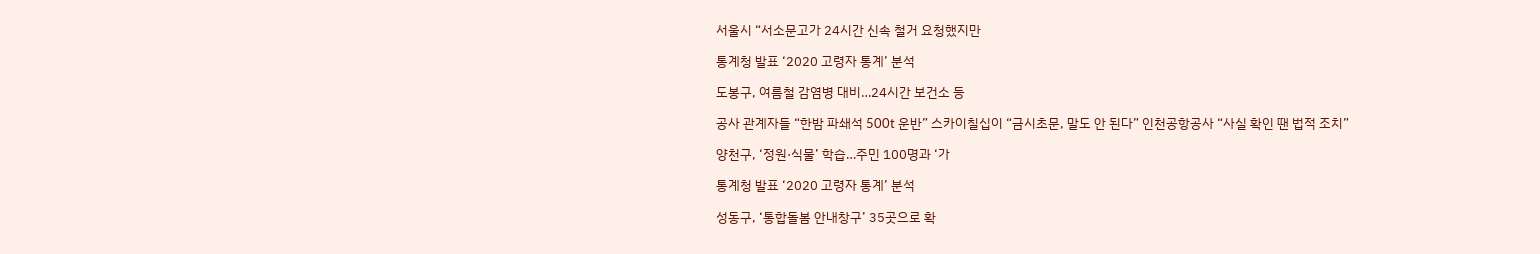서울시 “서소문고가 24시간 신속 철거 요청했지만

통계청 발표 ‘2020 고령자 통계’ 분석

도봉구, 여름철 감염병 대비…24시간 보건소 등

공사 관계자들 “한밤 파쇄석 500t 운반” 스카이칠십이 “금시초문, 말도 안 된다” 인천공항공사 “사실 확인 땐 법적 조치”

양천구, ‘정원·식물’ 학습…주민 100명과 ‘가

통계청 발표 ‘2020 고령자 통계’ 분석

성동구, ‘통합돌봄 안내창구’ 35곳으로 확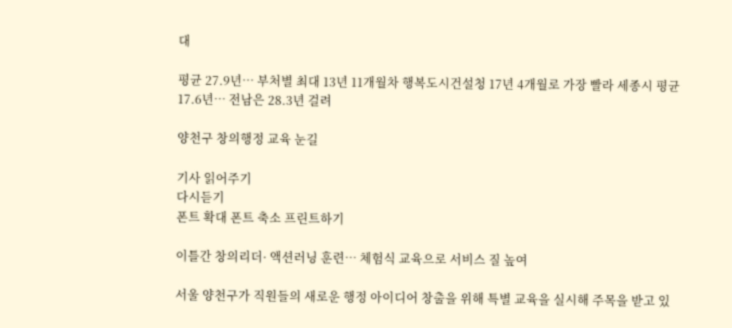대

평균 27.9년… 부처별 최대 13년 11개월차 행복도시건설청 17년 4개월로 가장 빨라 세종시 평균 17.6년… 전남은 28.3년 걸려

양천구 창의행정 교육 눈길

기사 읽어주기
다시듣기
폰트 확대 폰트 축소 프린트하기

이틀간 창의리더· 액션러닝 훈련… 체험식 교육으로 서비스 질 높여

서울 양천구가 직원들의 새로운 행정 아이디어 창출을 위해 특별 교육을 실시해 주목을 받고 있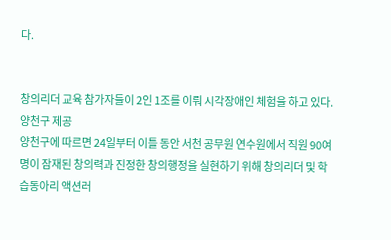다.


창의리더 교육 참가자들이 2인 1조를 이뤄 시각장애인 체험을 하고 있다.
양천구 제공
양천구에 따르면 24일부터 이틀 동안 서천 공무원 연수원에서 직원 90여명이 잠재된 창의력과 진정한 창의행정을 실현하기 위해 창의리더 및 학습동아리 액션러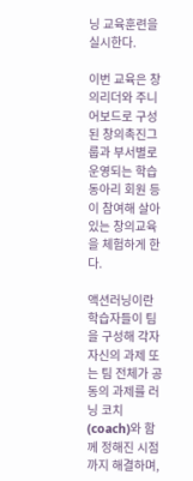닝 교육훈련을 실시한다.

이번 교육은 창의리더와 주니어보드로 구성된 창의촉진그룹과 부서별로 운영되는 학습동아리 회원 등이 참여해 살아 있는 창의교육을 체험하게 한다.

액션러닝이란 학습자들이 팀을 구성해 각자 자신의 과제 또는 팀 전체가 공동의 과제를 러닝 코치(coach)와 함께 정해진 시점까지 해결하며,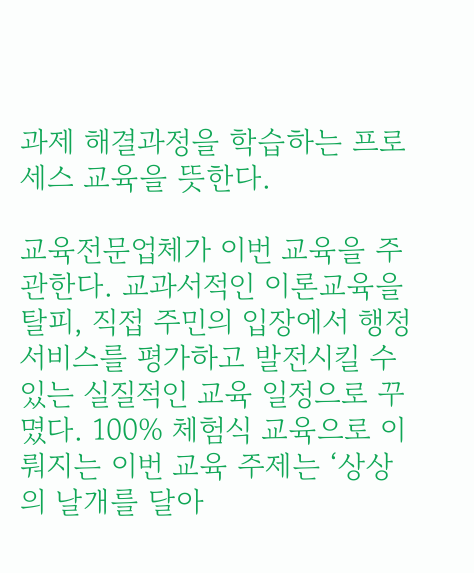과제 해결과정을 학습하는 프로세스 교육을 뜻한다.

교육전문업체가 이번 교육을 주관한다. 교과서적인 이론교육을 탈피, 직접 주민의 입장에서 행정서비스를 평가하고 발전시킬 수 있는 실질적인 교육 일정으로 꾸몄다. 100% 체험식 교육으로 이뤄지는 이번 교육 주제는 ‘상상의 날개를 달아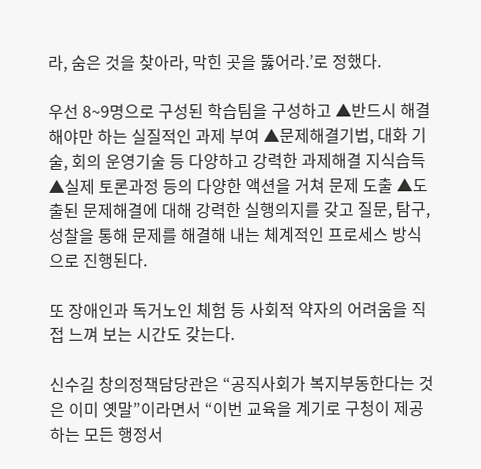라, 숨은 것을 찾아라, 막힌 곳을 뚫어라.’로 정했다.

우선 8~9명으로 구성된 학습팀을 구성하고 ▲반드시 해결해야만 하는 실질적인 과제 부여 ▲문제해결기법, 대화 기술, 회의 운영기술 등 다양하고 강력한 과제해결 지식습득 ▲실제 토론과정 등의 다양한 액션을 거쳐 문제 도출 ▲도출된 문제해결에 대해 강력한 실행의지를 갖고 질문, 탐구, 성찰을 통해 문제를 해결해 내는 체계적인 프로세스 방식으로 진행된다.

또 장애인과 독거노인 체험 등 사회적 약자의 어려움을 직접 느껴 보는 시간도 갖는다.

신수길 창의정책담당관은 “공직사회가 복지부동한다는 것은 이미 옛말”이라면서 “이번 교육을 계기로 구청이 제공하는 모든 행정서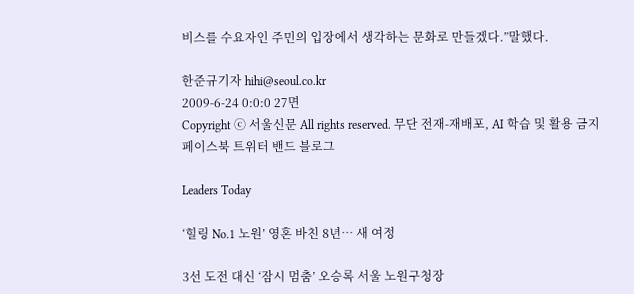비스를 수요자인 주민의 입장에서 생각하는 문화로 만들겠다.”말했다.

한준규기자 hihi@seoul.co.kr
2009-6-24 0:0:0 27면
Copyright ⓒ 서울신문 All rights reserved. 무단 전재-재배포, AI 학습 및 활용 금지
페이스북 트위터 밴드 블로그

Leaders Today

‘힐링 No.1 노원’ 영혼 바친 8년… 새 여정

3선 도전 대신 ‘잠시 멈춤’ 오승록 서울 노원구청장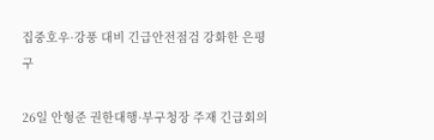집중호우·강풍 대비 긴급안전점검 강화한 은평구

26일 안형준 권한대행·부구청장 주재 긴급회의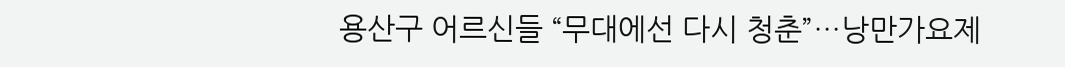용산구 어르신들 “무대에선 다시 청춘”…낭만가요제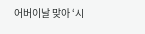어버이날 맞아 ‘시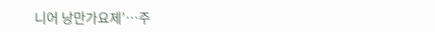니어 낭만가요제’…주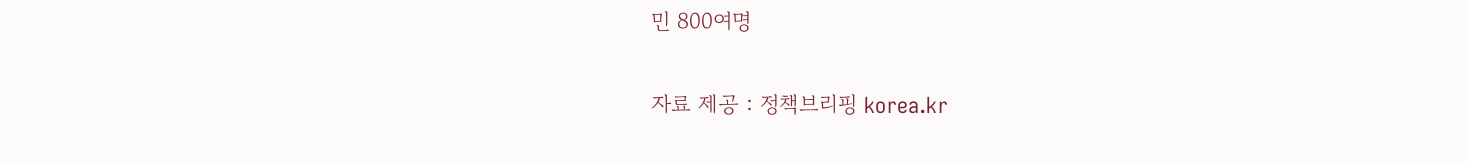민 800여명

자료 제공 : 정책브리핑 korea.kr